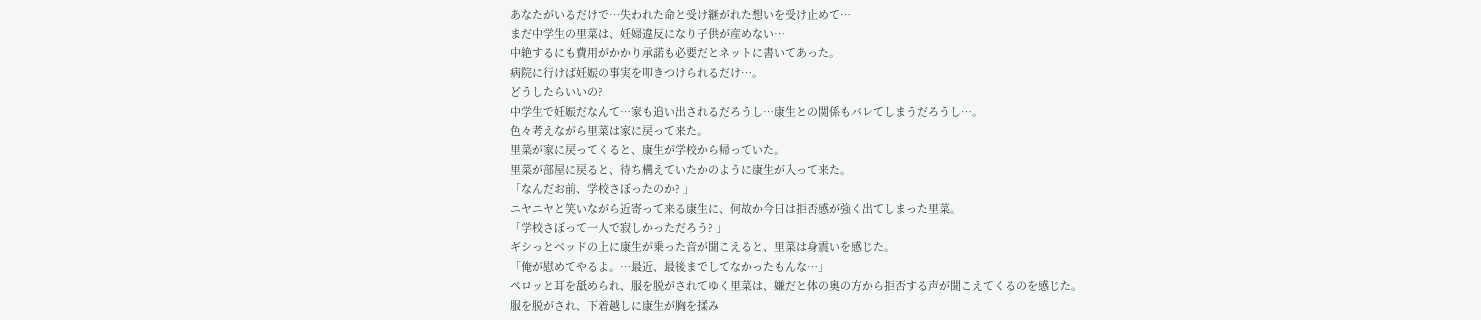あなたがいるだけで…失われた命と受け継がれた想いを受け止めて…
まだ中学生の里菜は、妊婦違反になり子供が産めない…
中絶するにも費用がかかり承諾も必要だとネットに書いてあった。
病院に行けば妊娠の事実を叩きつけられるだけ…。
どうしたらいいの?
中学生で妊娠だなんて…家も追い出されるだろうし…康生との関係もバレてしまうだろうし…。
色々考えながら里菜は家に戻って来た。
里菜が家に戻ってくると、康生が学校から帰っていた。
里菜が部屋に戻ると、待ち構えていたかのように康生が入って来た。
「なんだお前、学校さぼったのか? 」
ニヤニヤと笑いながら近寄って来る康生に、何故か今日は拒否感が強く出てしまった里菜。
「学校さぼって一人で寂しかっただろう? 」
ギシっとベッドの上に康生が乗った音が聞こえると、里菜は身震いを感じた。
「俺が慰めてやるよ。…最近、最後までしてなかったもんな…」
ペロッと耳を舐められ、服を脱がされてゆく里菜は、嫌だと体の奥の方から拒否する声が聞こえてくるのを感じた。
服を脱がされ、下着越しに康生が胸を揉み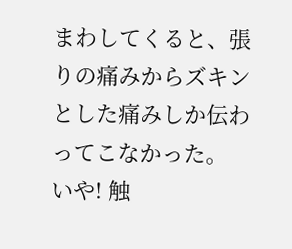まわしてくると、張りの痛みからズキンとした痛みしか伝わってこなかった。
いや! 触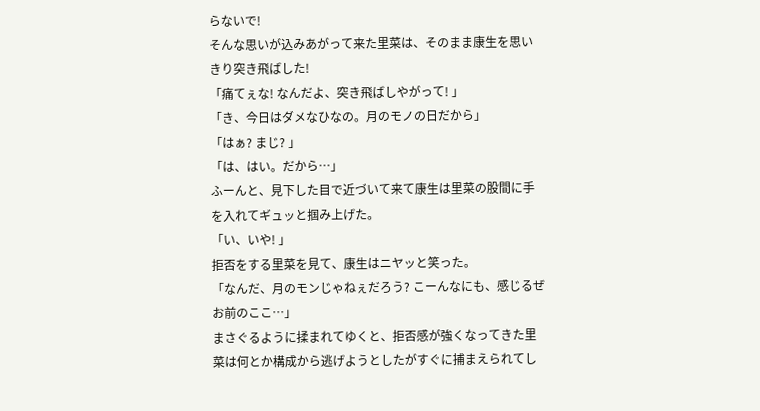らないで!
そんな思いが込みあがって来た里菜は、そのまま康生を思いきり突き飛ばした!
「痛てぇな! なんだよ、突き飛ばしやがって! 」
「き、今日はダメなひなの。月のモノの日だから」
「はぁ? まじ? 」
「は、はい。だから…」
ふーんと、見下した目で近づいて来て康生は里菜の股間に手を入れてギュッと掴み上げた。
「い、いや! 」
拒否をする里菜を見て、康生はニヤッと笑った。
「なんだ、月のモンじゃねぇだろう? こーんなにも、感じるぜお前のここ…」
まさぐるように揉まれてゆくと、拒否感が強くなってきた里菜は何とか構成から逃げようとしたがすぐに捕まえられてし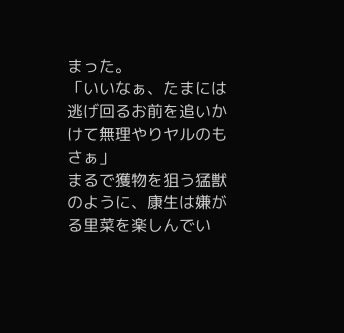まった。
「いいなぁ、たまには逃げ回るお前を追いかけて無理やりヤルのもさぁ」
まるで獲物を狙う猛獣のように、康生は嫌がる里菜を楽しんでい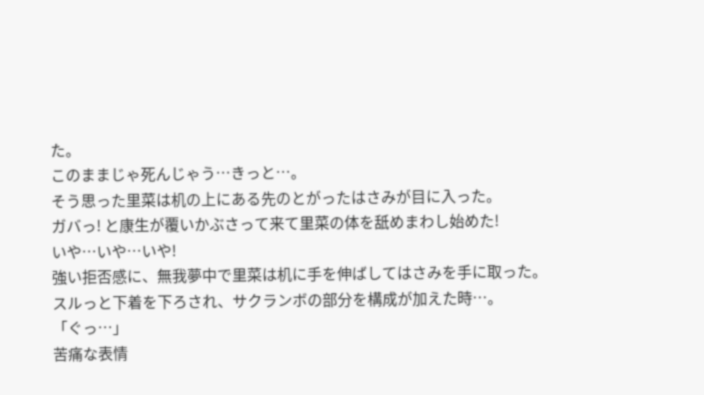た。
このままじゃ死んじゃう…きっと…。
そう思った里菜は机の上にある先のとがったはさみが目に入った。
ガバっ! と康生が覆いかぶさって来て里菜の体を舐めまわし始めた!
いや…いや…いや!
強い拒否感に、無我夢中で里菜は机に手を伸ばしてはさみを手に取った。
スルっと下着を下ろされ、サクランボの部分を構成が加えた時…。
「ぐっ…」
苦痛な表情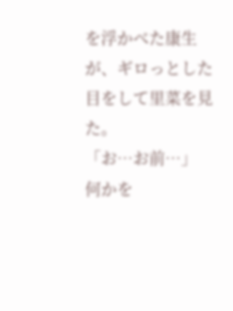を浮かべた康生が、ギロっとした目をして里菜を見た。
「お…お前…」
何かを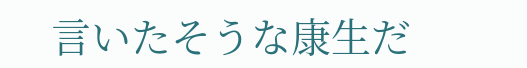言いたそうな康生だ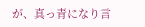が、真っ青になり言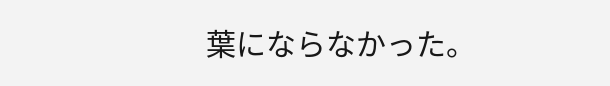葉にならなかった。